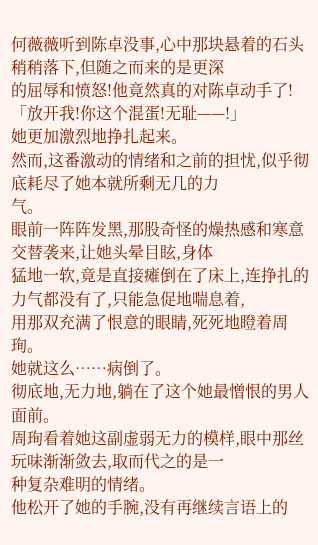何薇薇听到陈卓没事,心中那块悬着的石头稍稍落下,但随之而来的是更深
的屈辱和愤怒!他竟然真的对陈卓动手了!
「放开我!你这个混蛋!无耻——!」
她更加激烈地挣扎起来。
然而,这番激动的情绪和之前的担忧,似乎彻底耗尽了她本就所剩无几的力
气。
眼前一阵阵发黑,那股奇怪的燥热感和寒意交替袭来,让她头晕目眩,身体
猛地一软,竟是直接瘫倒在了床上,连挣扎的力气都没有了,只能急促地喘息着,
用那双充满了恨意的眼睛,死死地瞪着周珣。
她就这么……病倒了。
彻底地,无力地,躺在了这个她最憎恨的男人面前。
周珣看着她这副虚弱无力的模样,眼中那丝玩味渐渐敛去,取而代之的是一
种复杂难明的情绪。
他松开了她的手腕,没有再继续言语上的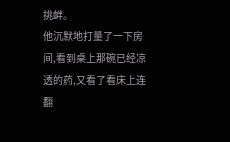挑衅。
他沉默地打量了一下房间,看到桌上那碗已经凉透的药,又看了看床上连翻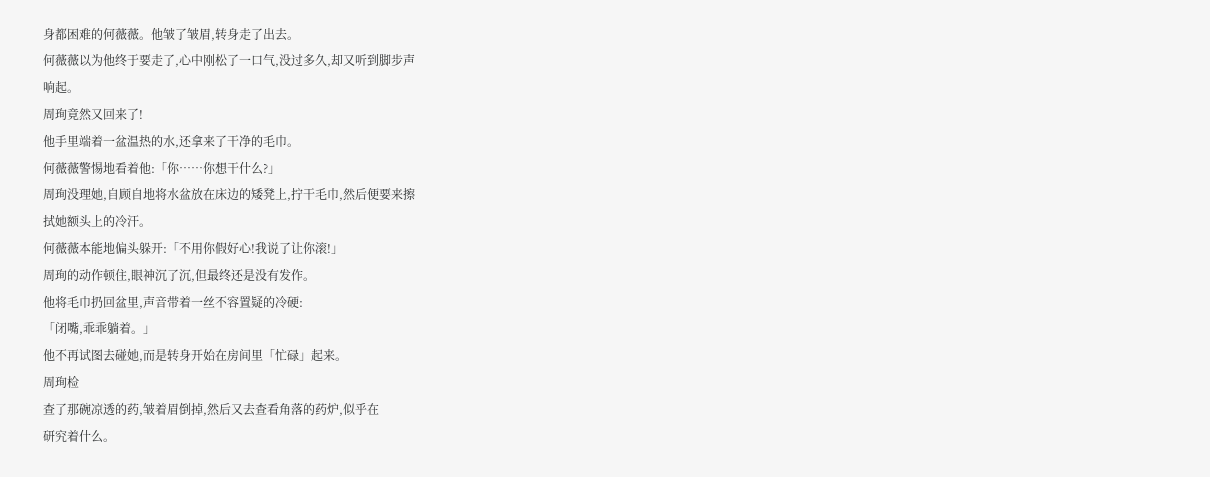身都困难的何薇薇。他皱了皱眉,转身走了出去。
何薇薇以为他终于要走了,心中刚松了一口气,没过多久,却又听到脚步声
响起。
周珣竟然又回来了!
他手里端着一盆温热的水,还拿来了干净的毛巾。
何薇薇警惕地看着他:「你……你想干什么?」
周珣没理她,自顾自地将水盆放在床边的矮凳上,拧干毛巾,然后便要来擦
拭她额头上的冷汗。
何薇薇本能地偏头躲开:「不用你假好心!我说了让你滚!」
周珣的动作顿住,眼神沉了沉,但最终还是没有发作。
他将毛巾扔回盆里,声音带着一丝不容置疑的冷硬:
「闭嘴,乖乖躺着。」
他不再试图去碰她,而是转身开始在房间里「忙碌」起来。
周珣检
查了那碗凉透的药,皱着眉倒掉,然后又去查看角落的药炉,似乎在
研究着什么。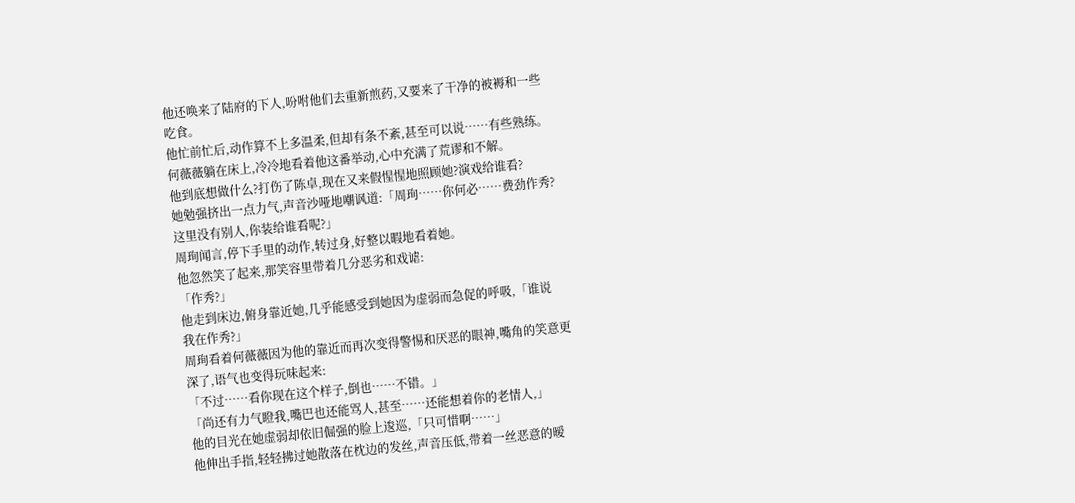他还唤来了陆府的下人,吩咐他们去重新煎药,又要来了干净的被褥和一些
吃食。
他忙前忙后,动作算不上多温柔,但却有条不紊,甚至可以说……有些熟练。
何薇薇躺在床上,冷冷地看着他这番举动,心中充满了荒谬和不解。
他到底想做什么?打伤了陈卓,现在又来假惺惺地照顾她?演戏给谁看?
她勉强挤出一点力气,声音沙哑地嘲讽道:「周珣……你何必……费劲作秀?
这里没有别人,你装给谁看呢?」
周珣闻言,停下手里的动作,转过身,好整以暇地看着她。
他忽然笑了起来,那笑容里带着几分恶劣和戏谑:
「作秀?」
他走到床边,俯身靠近她,几乎能感受到她因为虚弱而急促的呼吸,「谁说
我在作秀?」
周珣看着何薇薇因为他的靠近而再次变得警惕和厌恶的眼神,嘴角的笑意更
深了,语气也变得玩味起来:
「不过……看你现在这个样子,倒也……不错。」
「尚还有力气瞪我,嘴巴也还能骂人,甚至……还能想着你的老情人,」
他的目光在她虚弱却依旧倔强的脸上逡巡,「只可惜啊……」
他伸出手指,轻轻拂过她散落在枕边的发丝,声音压低,带着一丝恶意的暧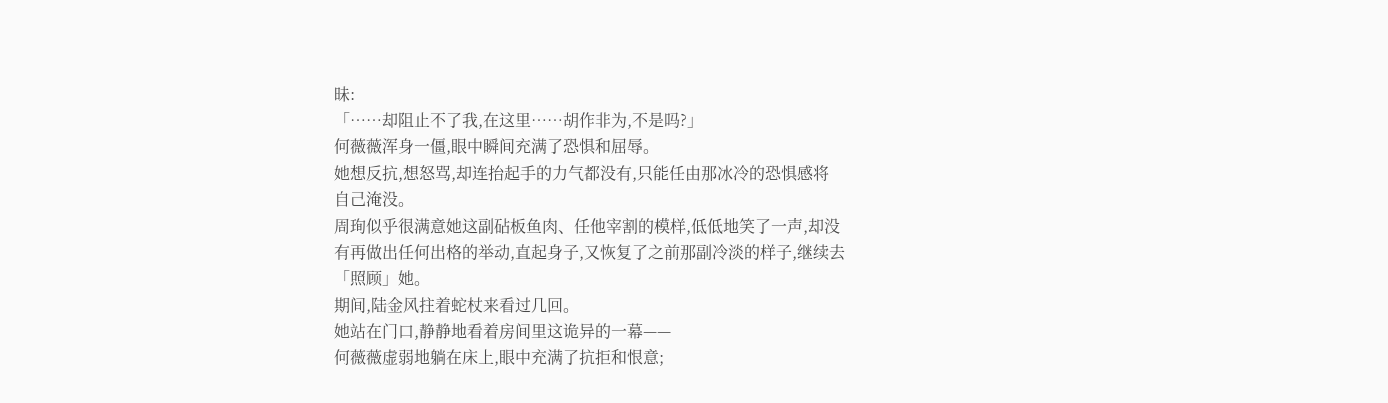昧:
「……却阻止不了我,在这里……胡作非为,不是吗?」
何薇薇浑身一僵,眼中瞬间充满了恐惧和屈辱。
她想反抗,想怒骂,却连抬起手的力气都没有,只能任由那冰冷的恐惧感将
自己淹没。
周珣似乎很满意她这副砧板鱼肉、任他宰割的模样,低低地笑了一声,却没
有再做出任何出格的举动,直起身子,又恢复了之前那副冷淡的样子,继续去
「照顾」她。
期间,陆金风拄着蛇杖来看过几回。
她站在门口,静静地看着房间里这诡异的一幕——
何薇薇虚弱地躺在床上,眼中充满了抗拒和恨意;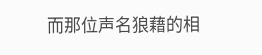而那位声名狼藉的相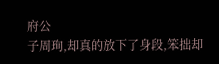府公
子周珣,却真的放下了身段,笨拙却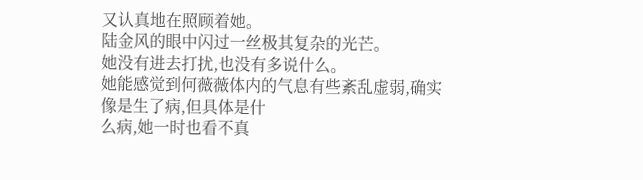又认真地在照顾着她。
陆金风的眼中闪过一丝极其复杂的光芒。
她没有进去打扰,也没有多说什么。
她能感觉到何薇薇体内的气息有些紊乱虚弱,确实像是生了病,但具体是什
么病,她一时也看不真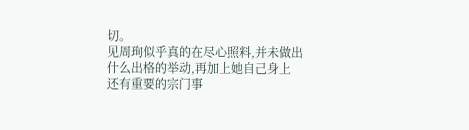切。
见周珣似乎真的在尽心照料,并未做出什么出格的举动,再加上她自己身上
还有重要的宗门事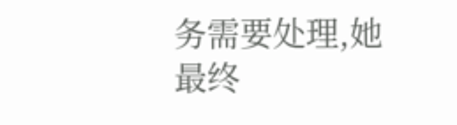务需要处理,她最终